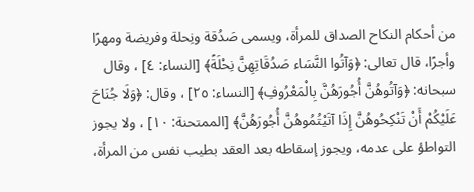من أحكام النكاح الصداق للمرأة، ويسمى صَدُقة ونِحلة وفريضة ومهرًا وأجرًا، قال تعالى: ﴿وَآتُوا النَّسَاء صَدُقَاتِهِنَّ نِحْلَةً﴾ [النساء: ٤] ، وقال سبحانه: ﴿وَآتُوهُنَّ أُجُورَهُنَّ بِالْمَعْرُوفِ﴾ [النساء: ٢٥] ، وقال: ﴿وَلَا جُنَاحَ عَلَيْكُمْ أَنْ تَنْكِحُوهُنَّ إِذَا آتَيْتُمُوهُنَّ أُجُورَهُنَّ﴾ [الممتحنة: ١٠] ، ولا يجوز التواطؤ على عدمه، ويجوز إسقاطه بعد العقد بطيب نفس من المرأة،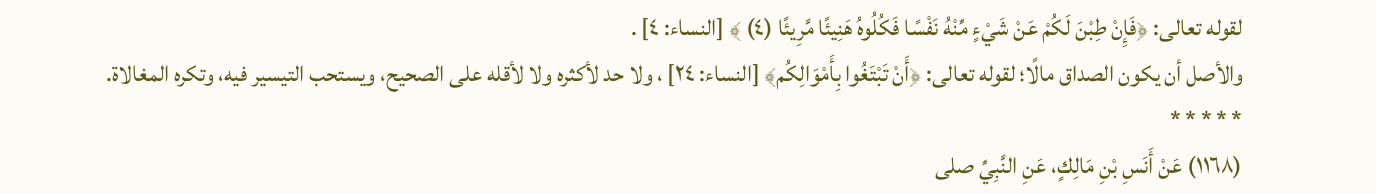لقوله تعالى: ﴿فَإِنْ طِبْنَ لَكُمْ عَنْ شَيْءٍ مِّنْهُ نَفْسًا فَكُلُوهُ هَنِيئًا مَّرِيئًا (٤) ﴾ [النساء: ٤] .
والأصل أن يكون الصداق مالًا؛ لقوله تعالى: ﴿أَنْ تَبْتَغُوا بِأَمْوَالِكُم﴾ [النساء: ٢٤] ، ولا حد لأكثره ولا لأقله على الصحيح، ويستحب التيسير فيه، وتكره المغالاة.
* * * * *
(١١٦٨) عَنْ أَنَسِ بْنِ مَالِكٍ، عَنِ النَّبِيِّ صلى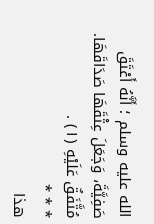الله عليه وسلم ؛ أَنَّهُ أَعْتَقَ صَفِيَّةَ، وَجَعَلَ عِتْقَهَا صَدَاقَهَا. مُتَّفَقٌ عَلَيْهِ (١) .
* * *
هذا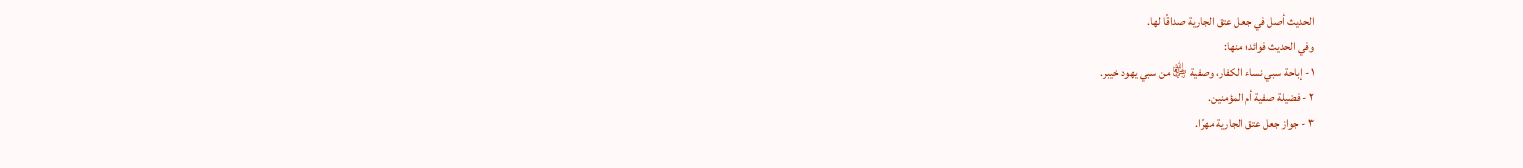الحديث أصل في جعل عتق الجارية صداقًا لها.
وفي الحديث فوائد؛ منها:
١ - إباحة سبي نساء الكفار، وصفية ﵂ من سبي يهود خيبر.
٢ - فضيلة صفية أم المؤمنين.
٣ - جواز جعل عتق الجارية مهرًا.